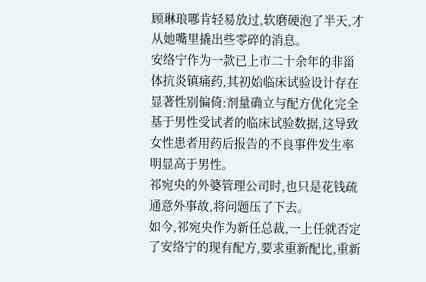顾琳琅哪肯轻易放过,软磨硬泡了半天,才从她嘴里撬出些零碎的消息。
安络宁作为一款已上市二十余年的非甾体抗炎镇痛药,其初始临床试验设计存在显著性别偏倚:剂量确立与配方优化完全基于男性受试者的临床试验数据,这导致女性患者用药后报告的不良事件发生率明显高于男性。
祁宛央的外婆管理公司时,也只是花钱疏通意外事故,将问题压了下去。
如今,祁宛央作为新任总裁,一上任就否定了安络宁的现有配方,要求重新配比,重新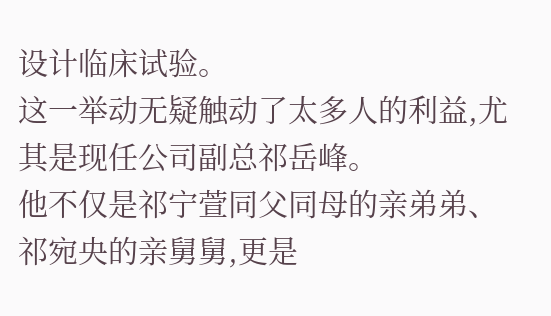设计临床试验。
这一举动无疑触动了太多人的利益,尤其是现任公司副总祁岳峰。
他不仅是祁宁萱同父同母的亲弟弟、祁宛央的亲舅舅,更是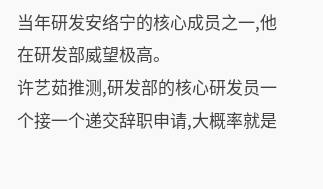当年研发安络宁的核心成员之一,他在研发部威望极高。
许艺茹推测,研发部的核心研发员一个接一个递交辞职申请,大概率就是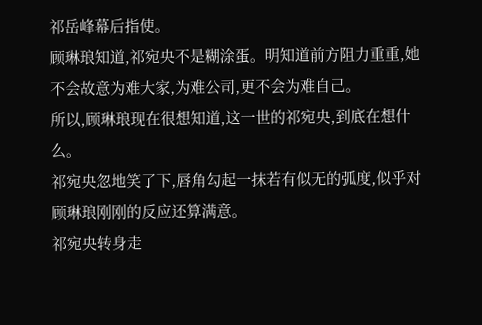祁岳峰幕后指使。
顾琳琅知道,祁宛央不是糊涂蛋。明知道前方阻力重重,她不会故意为难大家,为难公司,更不会为难自己。
所以,顾琳琅现在很想知道,这一世的祁宛央,到底在想什么。
祁宛央忽地笑了下,唇角勾起一抹若有似无的弧度,似乎对顾琳琅刚刚的反应还算满意。
祁宛央转身走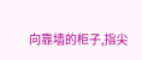向靠墙的柜子,指尖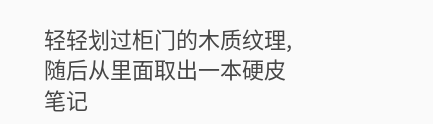轻轻划过柜门的木质纹理,随后从里面取出一本硬皮笔记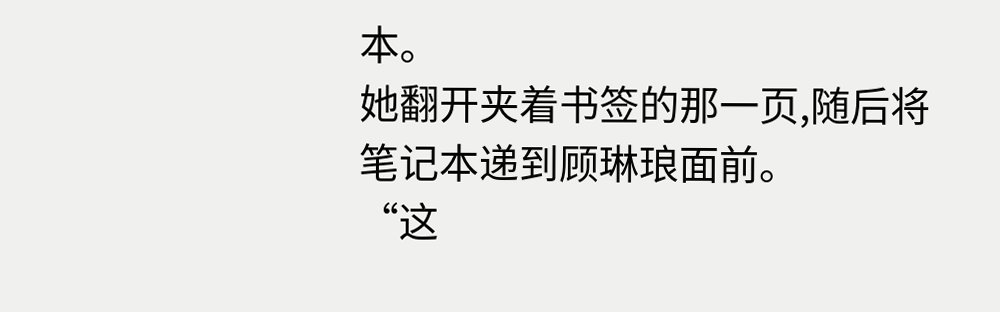本。
她翻开夹着书签的那一页,随后将笔记本递到顾琳琅面前。
“这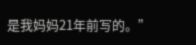是我妈妈21年前写的。”